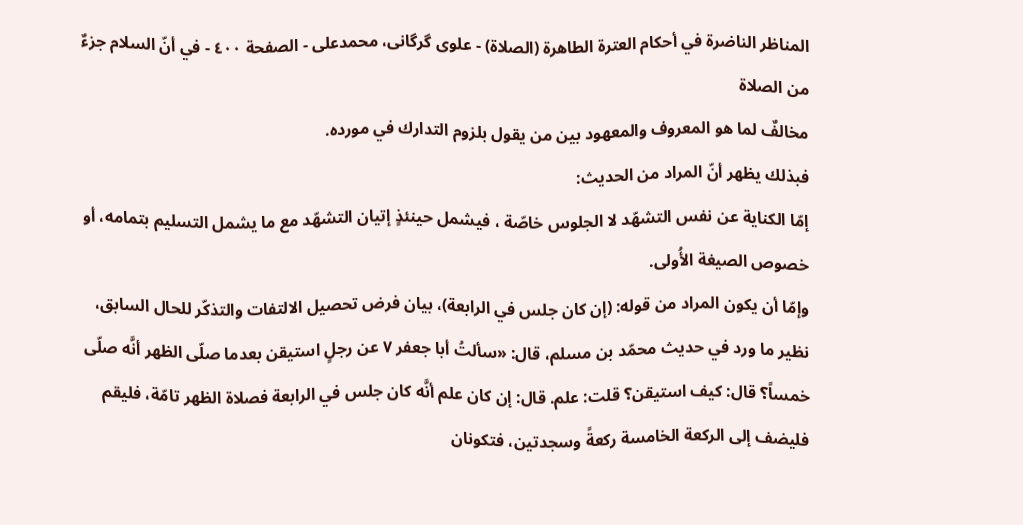المناظر الناضرة في أحکام العترة الطاهرة (الصلاة) - علوی گرگانی، محمدعلی - الصفحة ٤٠٠ - في أنّ السلام جزءٌ من الصلاة
مخالفٌ لما هو المعروف والمعهود بين من يقول بلزوم التدارك في مورده.
فبذلك يظهر أنّ المراد من الحديث:
إمّا الكناية عن نفس التشهّد لا الجلوس خاصّة ، فيشمل حينئذٍ إتيان التشهّد مع ما يشمل التسليم بتمامه، أو خصوص الصيغة الأُولى.
وإمّا أن يكون المراد من قوله: (إن كان جلس في الرابعة)، بيان فرض تحصيل الالتفات والتذكّر للحال السابق، نظير ما ورد في حديث محمّد بن مسلم، قال: «سألتُ أبا جعفر ٧ عن رجلٍ استيقن بعدما صلّى الظهر أنَّه صلّى خمساً؟ قال: كيف استيقن؟ قلت: علم. قال: إن كان علم أنَّه كان جلس في الرابعة فصلاة الظهر تامّة، فليقم فليضف إلى الركعة الخامسة ركعةً وسجدتين، فتكونان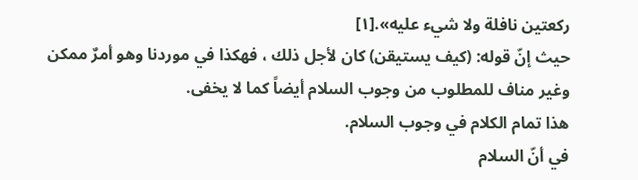ركعتين نافلة ولا شيء عليه».[١]
حيث إنّ قوله: (كيف يستيقن) كان لأجل ذلك ، فهكذا في موردنا وهو أمرٌ ممكن وغير مناف للمطلوب من وجوب السلام أيضاً كما لا يخفى.
هذا تمام الكلام في وجوب السلام.
في أنّ السلام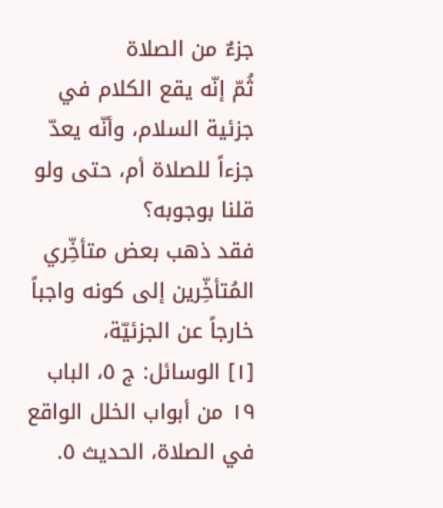جزءٌ من الصلاة
ثُمّ إنّه يقع الكلام في جزئية السلام، وأنّه يعدّ جزءاً للصلاة أم، حتى ولو قلنا بوجوبه؟
فقد ذهب بعض متأخِّري المُتأخِّرين إلى كونه واجباً خارجاً عن الجزئيّة،
[١] الوسائل: ج ٥، الباب ١٩ من أبواب الخلل الواقع في الصلاة، الحديث ٥.